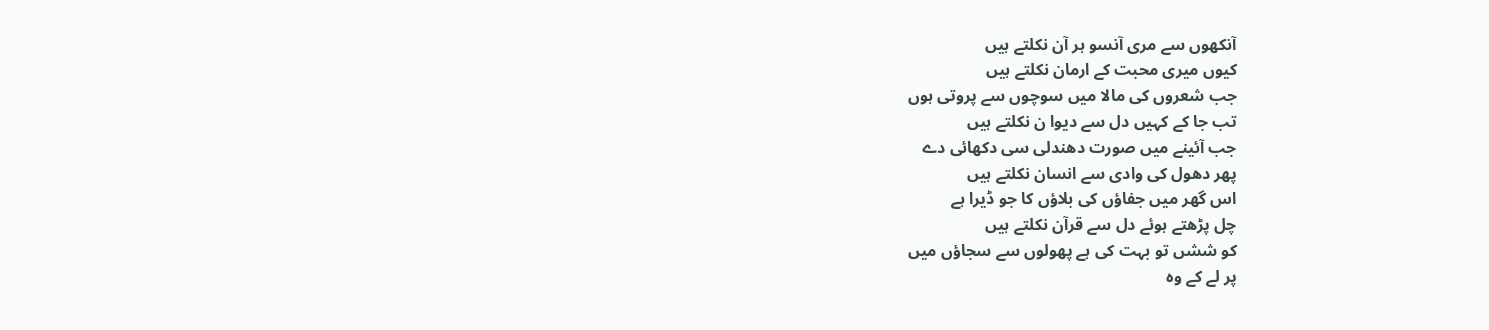آنکھوں سے مری آنسو ہر آن نکلتے ہیں
کیوں میری محبت کے ارمان نکلتے ہیں
جب شعروں کی مالا میں سوچوں سے پروتی ہوں
تب جا کے کہیں دل سے دیوا ن نکلتے ہیں
جب آئینے میں صورت دھندلی سی دکھائی دے
پھر دھول کی وادی سے انسان نکلتے ہیں
اس گھر میں جفاؤں کی بلاؤں کا جو ڈیرا ہے
چل پڑھتے ہوئے دل سے قرآن نکلتے ہیں
کو ششں تو بہت کی ہے پھولوں سے سجاؤں میں
پر لے کے وہ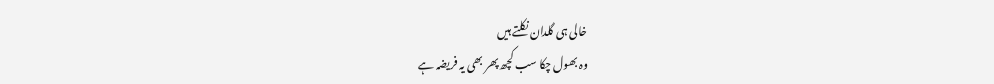خالی ہی گلدان نکلتے ہیں
وہ بھول چکا سب کچھ پھر بھی یہ فریضہ ہے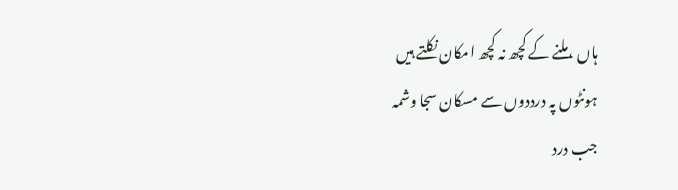ہاں ،ملنے کے کچھ نہ کچھ امکان نکلتے ہیں
ہونٹوں پہ درددوں سے مسکان سجا وشمہ
جب درد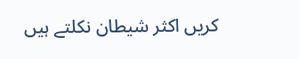کریں اکثر شیطان نکلتے ہیں